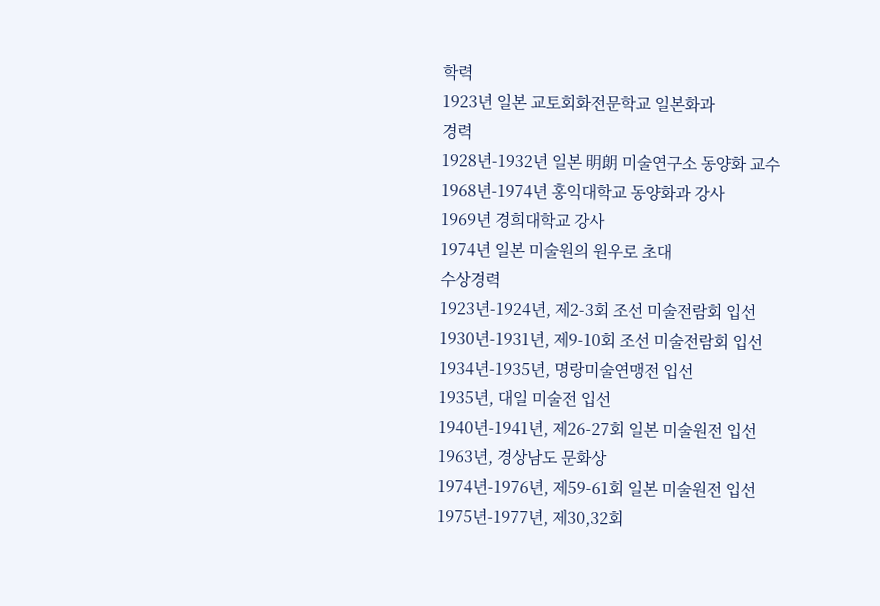학력
1923년 일본 교토회화전문학교 일본화과
경력
1928년-1932년 일본 明朗 미술연구소 동양화 교수
1968년-1974년 홍익대학교 동양화과 강사
1969년 경희대학교 강사
1974년 일본 미술원의 원우로 초대
수상경력
1923년-1924년, 제2-3회 조선 미술전람회 입선
1930년-1931년, 제9-10회 조선 미술전람회 입선
1934년-1935년, 명랑미술연맹전 입선
1935년, 대일 미술전 입선
1940년-1941년, 제26-27회 일본 미술원전 입선
1963년, 경상남도 문화상
1974년-1976년, 제59-61회 일본 미술원전 입선
1975년-1977년, 제30,32회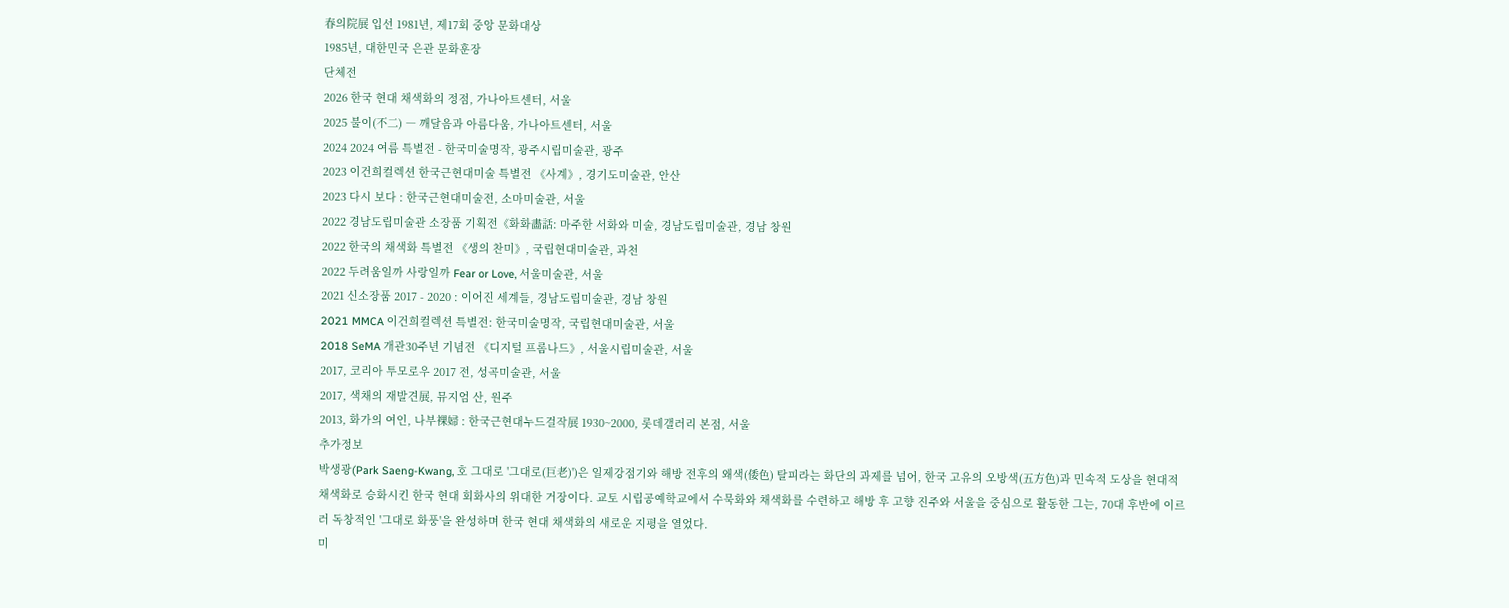春의院展 입선 1981년, 제17회 중앙 문화대상
1985년, 대한민국 은관 문화훈장
단체전
2026 한국 현대 채색화의 정점, 가나아트센터, 서울
2025 불이(不二) ― 깨달음과 아름다움, 가나아트센터, 서울
2024 2024 여름 특별전 - 한국미술명작, 광주시립미술관, 광주
2023 이건희컬렉션 한국근현대미술 특별전 《사계》, 경기도미술관, 안산
2023 다시 보다 : 한국근현대미술전, 소마미술관, 서울
2022 경남도립미술관 소장품 기획전《화화畵話: 마주한 서화와 미술, 경남도립미술관, 경남 창원
2022 한국의 채색화 특별전 《생의 찬미》, 국립현대미술관, 과천
2022 두려움일까 사랑일까 Fear or Love, 서울미술관, 서울
2021 신소장품 2017 - 2020 : 이어진 세계들, 경남도립미술관, 경남 창원
2021 MMCA 이건희컬렉션 특별전: 한국미술명작, 국립현대미술관, 서울
2018 SeMA 개관30주년 기념전 《디지털 프롬나드》, 서울시립미술관, 서울
2017, 코리아 투모로우 2017 전, 성곡미술관, 서울
2017, 색채의 재발견展, 뮤지엄 산, 원주
2013, 화가의 여인, 나부裸婦 : 한국근현대누드걸작展 1930~2000, 롯데갤러리 본점, 서울
추가정보
박생광(Park Saeng-Kwang, 호 그대로 '그대로(巨老)')은 일제강점기와 해방 전후의 왜색(倭色) 탈피라는 화단의 과제를 넘어, 한국 고유의 오방색(五方色)과 민속적 도상을 현대적 채색화로 승화시킨 한국 현대 회화사의 위대한 거장이다. 교토 시립공예학교에서 수묵화와 채색화를 수련하고 해방 후 고향 진주와 서울을 중심으로 활동한 그는, 70대 후반에 이르러 독창적인 '그대로 화풍'을 완성하며 한국 현대 채색화의 새로운 지평을 열었다.
미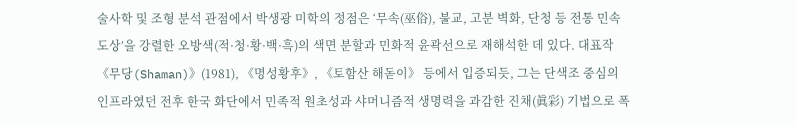술사학 및 조형 분석 관점에서 박생광 미학의 정점은 ‘무속(巫俗), 불교, 고분 벽화, 단청 등 전통 민속 도상’을 강렬한 오방색(적·청·황·백·흑)의 색면 분할과 민화적 윤곽선으로 재해석한 데 있다. 대표작 《무당(Shaman)》(1981), 《명성황후》, 《토함산 해돋이》 등에서 입증되듯, 그는 단색조 중심의 인프라였던 전후 한국 화단에서 민족적 원초성과 샤머니즘적 생명력을 과감한 진채(眞彩) 기법으로 폭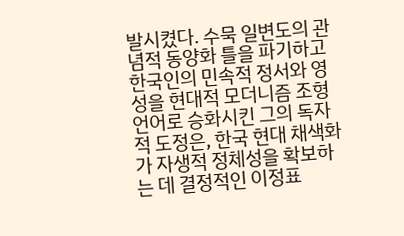발시켰다. 수묵 일변도의 관념적 동양화 틀을 파기하고 한국인의 민속적 정서와 영성을 현대적 모더니즘 조형 언어로 승화시킨 그의 독자적 도정은, 한국 현대 채색화가 자생적 정체성을 확보하는 데 결정적인 이정표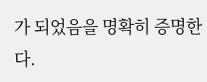가 되었음을 명확히 증명한다.